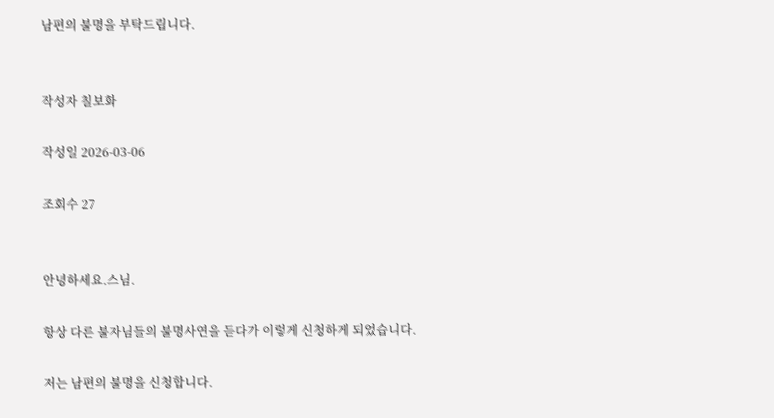남편의 불명을 부탁드립니다.


작성자 칠보화

작성일 2026-03-06

조회수 27


안녕하세요.스님.

항상 다른 불자님들의 불명사연을 듣다가 이렇게 신청하게 되었습니다.

저는 남편의 불명을 신청합니다.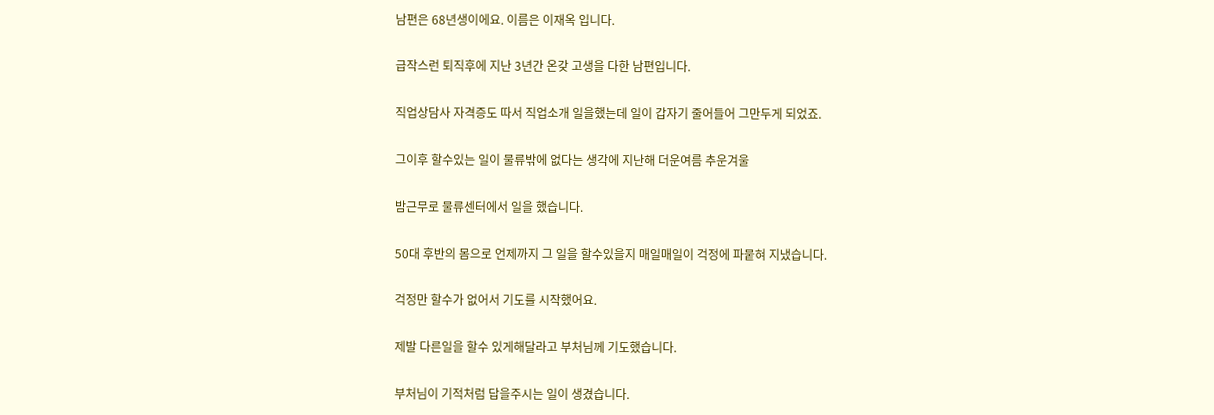남편은 68년생이에요. 이름은 이재옥 입니다.

급작스런 퇴직후에 지난 3년간 온갖 고생을 다한 남편입니다.

직업상담사 자격증도 따서 직업소개 일을했는데 일이 갑자기 줄어들어 그만두게 되었죠.

그이후 할수있는 일이 물류밖에 없다는 생각에 지난해 더운여름 추운겨울

밤근무로 물류센터에서 일을 했습니다.

50대 후반의 몸으로 언제까지 그 일을 할수있을지 매일매일이 걱정에 파뭍혀 지냈습니다.

걱정만 할수가 없어서 기도를 시작했어요.

제발 다른일을 할수 있게해달라고 부처님께 기도했습니다.

부처님이 기적처럼 답을주시는 일이 생겼습니다.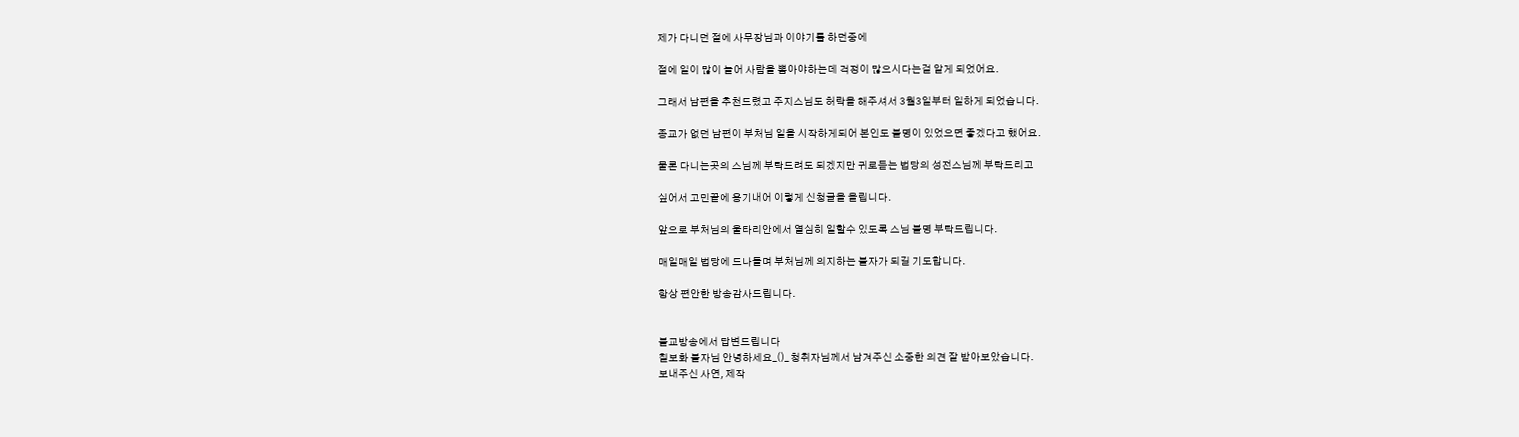제가 다니던 절에 사무장님과 이야기를 하던중에

절에 일이 많이 늘어 사람을 뽑아야하는데 걱정이 많으시다는걸 알게 되었어요.

그래서 남편을 추천드렸고 주지스님도 허락을 해주셔서 3월3일부터 일하게 되었습니다.

종교가 없던 남편이 부처님 일을 시작하게되어 본인도 불명이 있었으면 좋겠다고 했어요.

물론 다니는곳의 스님께 부탁드려도 되겠지만 귀로듣는 법당의 성전스님께 부탁드리고

싶어서 고민끝에 용기내어 이렇게 신청글을 올립니다.

앞으로 부처님의 울타리안에서 열심히 일할수 있도록 스님 불명 부탁드립니다.

매일매일 법당에 드나들며 부처님께 의지하는 불자가 되길 기도합니다.

항상 편안한 방송감사드립니다.


불교방송에서 답변드립니다
칠보화 불자님 안녕하세요_()_ 청취자님께서 남겨주신 소중한 의견 잘 받아보았습니다.
보내주신 사연, 제작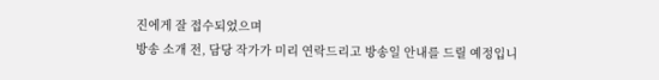진에게 잘 접수되었으며
방송 소개 전, 담당 작가가 미리 연락드리고 방송일 안내를 드릴 예정입니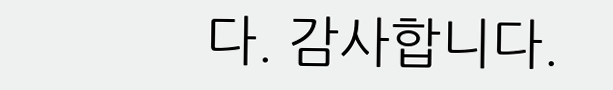다. 감사합니다.